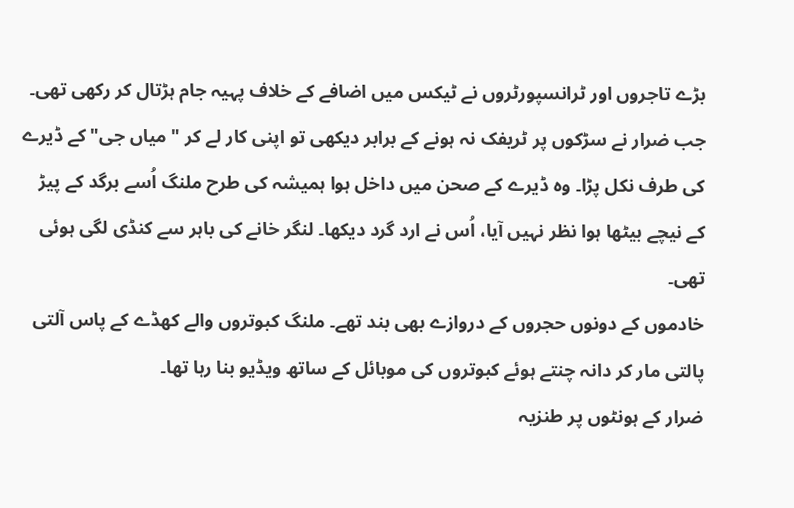بڑے تاجروں اور ٹرانسپورٹروں نے ٹیکس میں اضافے کے خلاف پہیہ جام ہڑتال کر رکھی تھی۔ جب ضرار نے سڑکوں پر ٹریفک نہ ہونے کے برابر دیکھی تو اپنی کار لے کر " میاں جی" کے ڈیرے کی طرف نکل پڑا۔ وہ ڈیرے کے صحن میں داخل ہوا ہمیشہ کی طرح ملنگ اُسے برگد کے پیڑ کے نیچے بیٹھا ہوا نظر نہیں آیا، اُس نے ارد گرد دیکھا۔ لنگر خانے کی باہر سے کنڈی لگی ہوئی تھی۔
خادموں کے دونوں حجروں کے دروازے بھی بند تھے۔ ملنگ کبوتروں والے کھڈے کے پاس آلتی پالتی مار کر دانہ چنتے ہوئے کبوتروں کی موبائل کے ساتھ ویڈیو بنا رہا تھا۔
ضرار کے ہونٹوں پر طنزیہ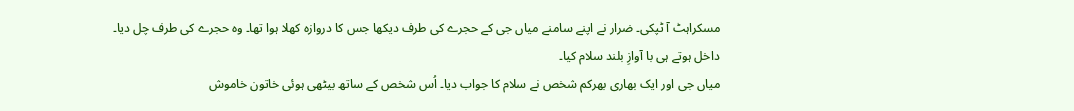مسکراہٹ آ ٹپکی۔ ضرار نے اپنے سامنے میاں جی کے حجرے کی طرف دیکھا جس کا دروازہ کھلا ہوا تھا۔ وہ حجرے کی طرف چل دیا۔
داخل ہوتے ہی با آوازِ بلند سلام کیا۔
میاں جی اور ایک بھاری بھرکم شخص نے سلام کا جواب دیا۔ اُس شخص کے ساتھ بیٹھی ہوئی خاتون خاموش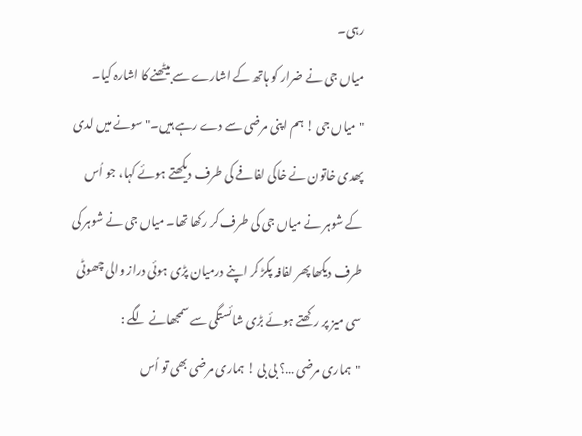رہی۔
میاں جی نے ضرار کو ہاتھ کے اشارے سے بیٹھنے کا اشارہ کیا۔
"میاں جی ! ہم اپنی مرضی سے دے رہے ہیں۔" سونے میں لدی پھدی خاتون نے خاکی لفافے کی طرف دیکھتے ہوئے کہا، جو اُس کے شوہر نے میاں جی کی طرف کر رکھا تھا۔ میاں جی نے شوہر کی طرف دیکھا پھر لفافہ پکڑ کر اپنے درمیان پڑی ہوئی دراز والی چھوٹی سی میز پر رکھتے ہوئے بڑی شائستگی سے سمجھانے لگے :
"ہماری مرضی …؟ بی بی ! ہماری مرضی بھی تو اُس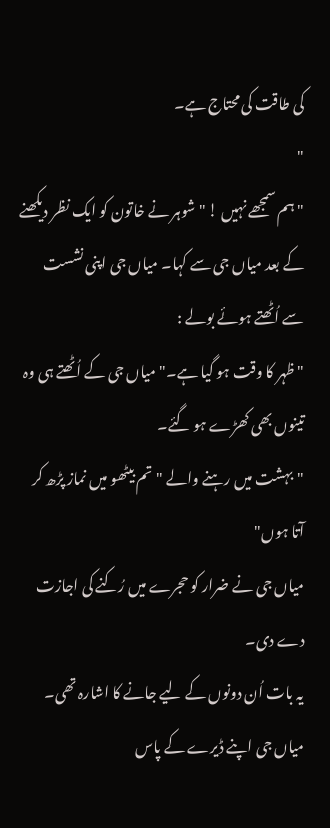کی طاقت کی محتاج ہے۔
"
"ہم سمجھے نہیں ! " شوہر نے خاتون کو ایک نظر دیکھنے کے بعد میاں جی سے کہا۔ میاں جی اپنی نشست سے اُٹھتے ہوئے بولے :
"ظہر کا وقت ہو گیا ہے۔" میاں جی کے اُٹھتے ہی وہ تینوں بھی کھڑے ہو گئے۔
"بہشت میں رہنے والے " تم بیٹھو میں نماز پڑھ کر آتا ہوں"
میاں جی نے ضرار کو حجرے میں رُکنے کی اجازت دے دی۔
یہ بات اُن دونوں کے لیے جانے کا اشارہ تھی۔
میاں جی اپنے ڈیرے کے پاس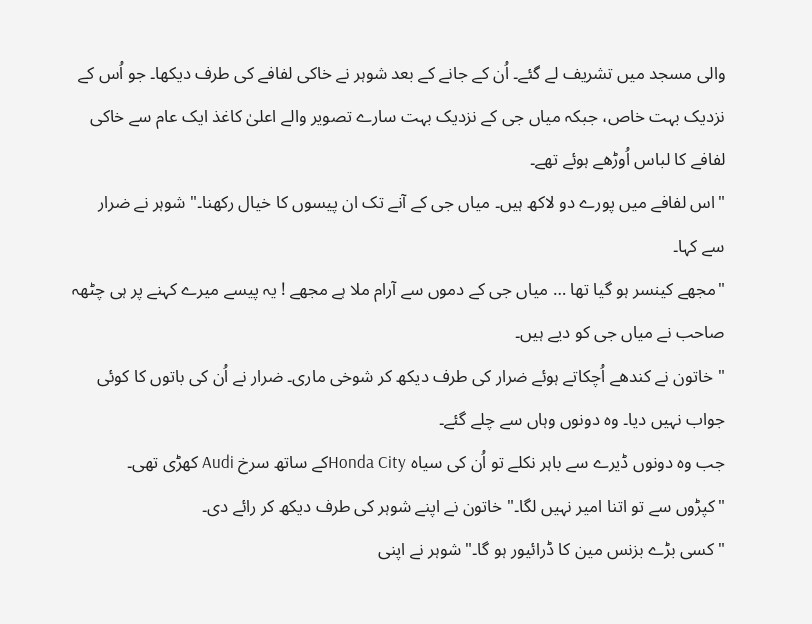والی مسجد میں تشریف لے گئے۔ اُن کے جانے کے بعد شوہر نے خاکی لفافے کی طرف دیکھا۔ جو اُس کے نزدیک بہت خاص، جبکہ میاں جی کے نزدیک بہت سارے تصویر والے اعلیٰ کاغذ ایک عام سے خاکی لفافے کا لباس اُوڑھے ہوئے تھے۔
"اس لفافے میں پورے دو لاکھ ہیں۔ میاں جی کے آنے تک ان پیسوں کا خیال رکھنا۔" شوہر نے ضرار سے کہا۔
"مجھے کینسر ہو گیا تھا … میاں جی کے دموں سے آرام ملا ہے مجھے ! یہ پیسے میرے کہنے پر ہی چٹھہ صاحب نے میاں جی کو دیے ہیں۔
" خاتون نے کندھے اُچکاتے ہوئے ضرار کی طرف دیکھ کر شوخی ماری۔ ضرار نے اُن کی باتوں کا کوئی جواب نہیں دیا۔ وہ دونوں وہاں سے چلے گئے۔
جب وہ دونوں ڈیرے سے باہر نکلے تو اُن کی سیاہ Honda Cityکے ساتھ سرخ Audi کھڑی تھی۔
"کپڑوں سے تو اتنا امیر نہیں لگا۔" خاتون نے اپنے شوہر کی طرف دیکھ کر رائے دی۔
"کسی بڑے بزنس مین کا ڈرائیور ہو گا۔" شوہر نے اپنی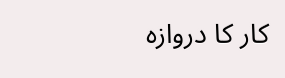کار کا دروازہ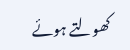کھولتے ہوئے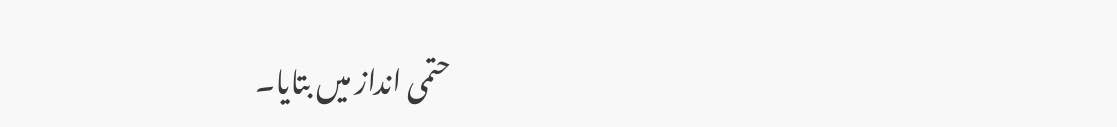حتمی انداز میں بتایا۔